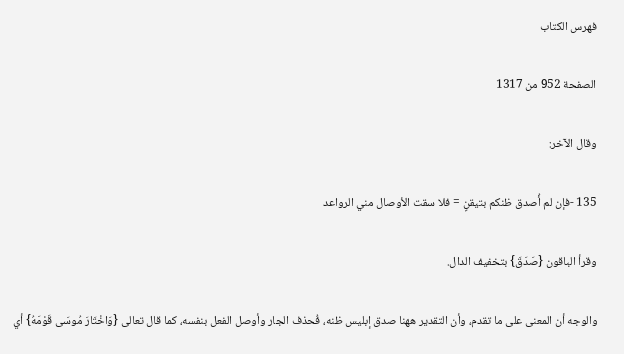فهرس الكتاب

الصفحة 952 من 1317

وقال الآخر:

135 -فإن لم أُصدق ظنكم بتيقنٍ = فلا سقت الأوصال مني الرواعد

وقرأ الباقون {صَدَقَ} بتخفيف الدال.

والوجه أن المعنى على ما تقدم، وأن التقدير ههنا صدق إبليس ظنه، فُحذف الجار وأوصل الفعل بنفسه، كما قال تعالى {وَاخْتَارَ مُوسَى قَوْمَهُ} أي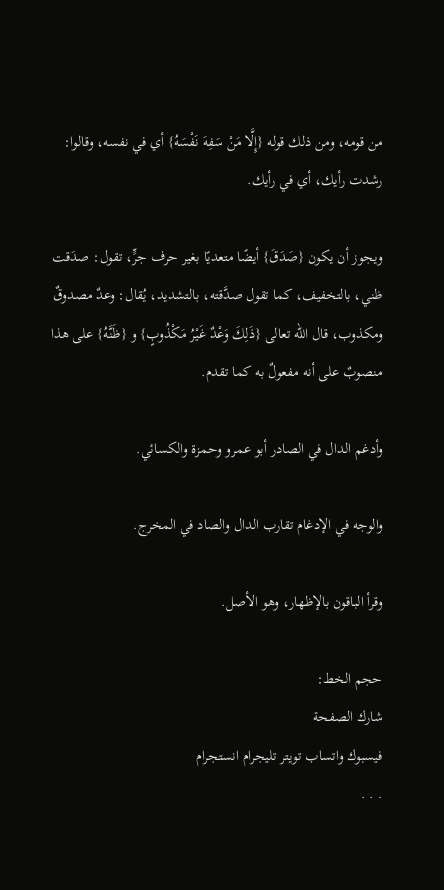من قومه، ومن ذلك قوله {إِلَّا مَنْ سَفِهَ نَفْسَهُ} أي في نفسه، وقالوا: رشدت رأيك، أي في رأيك.

ويجوز أن يكون {صَدَقَ} أيضًا متعديًا بغير حرف جرٍّ، تقول: صدَقت ظني، بالتخفيف، كما تقول صدَّقته، بالتشديد، يُقال: وعدٌ مصدوقٌ ومكذوب، قال الله تعالى {ذَلِكَ وَعْدٌ غَيْرُ مَكْذُوبٍ} و {ظَنَّهُ} على هذا منصوبٌ على أنه مفعولٌ به كما تقدم.

وأدغم الدال في الصادر أبو عمرو وحمزة والكسائي.

والوجه في الإدغام تقارب الدال والصاد في المخرج.

وقرأ الباقون بالإظهار، وهو الأصل.

حجم الخط:
شارك الصفحة
فيسبوك واتساب تويتر تليجرام انستجرام
. . .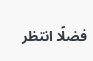فضلًا انتظر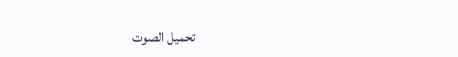تحميل الصوت